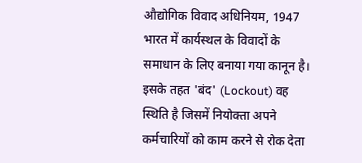औद्योगिक विवाद अधिनियम, 1947 भारत में कार्यस्थल के विवादों के समाधान के लिए बनाया गया कानून है। इसके तहत 'बंद' (Lockout) वह स्थिति है जिसमें नियोक्ता अपने कर्मचारियों को काम करने से रोक देता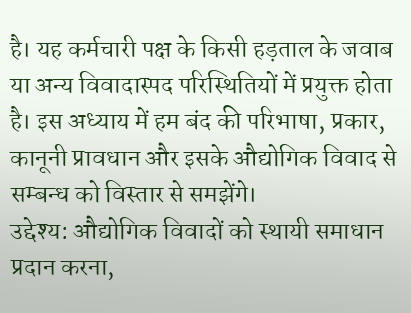है। यह कर्मचारी पक्ष के किसी हड़ताल के जवाब या अन्य विवादास्पद परिस्थितियों में प्रयुक्त होता है। इस अध्याय में हम बंद की परिभाषा, प्रकार, कानूनी प्रावधान और इसके औद्योगिक विवाद से सम्बन्ध को विस्तार से समझेंगे।
उद्देश्य: औद्योगिक विवादों को स्थायी समाधान प्रदान करना,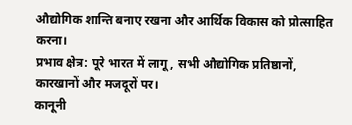औद्योगिक शान्ति बनाए रखना और आर्थिक विकास को प्रोत्साहित करना।
प्रभाव क्षेत्र: पूरे भारत में लागू, सभी औद्योगिक प्रतिष्ठानों, कारखानों और मजदूरों पर।
कानूनी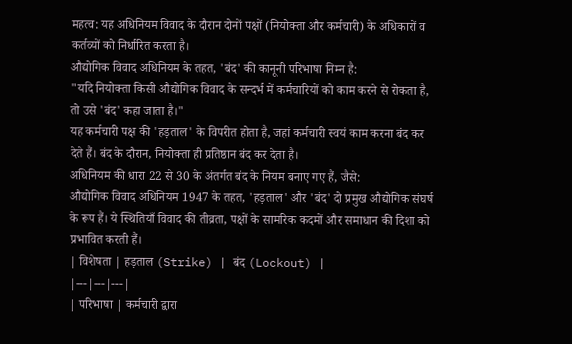महत्व: यह अधिनियम विवाद के दौरान दोनों पक्षों (नियोक्ता और कर्मचारी) के अधिकारों व कर्तव्यों को निर्धारित करता है।
औद्योगिक विवाद अधिनियम के तहत, 'बंद' की कानूनी परिभाषा निम्न है:
"यदि नियोक्ता किसी औद्योगिक विवाद के सन्दर्भ में कर्मचारियों को काम करने से रोकता है, तो उसे 'बंद' कहा जाता है।"
यह कर्मचारी पक्ष की 'हड़ताल' के विपरीत होता है, जहां कर्मचारी स्वयं काम करना बंद कर देते हैं। बंद के दौरान, नियोक्ता ही प्रतिष्ठान बंद कर देता है।
अधिनियम की धारा 22 से 30 के अंतर्गत बंद के नियम बनाए गए हैं, जैसे:
औद्योगिक विवाद अधिनियम 1947 के तहत, 'हड़ताल' और 'बंद' दो प्रमुख औद्योगिक संघर्ष के रूप हैं। ये स्थितियाँ विवाद की तीव्रता, पक्षों के सामरिक कदमों और समाधान की दिशा को प्रभावित करती हैं।
| विशेषता | हड़ताल (Strike) | बंद (Lockout) |
|---|---|---|
| परिभाषा | कर्मचारी द्वारा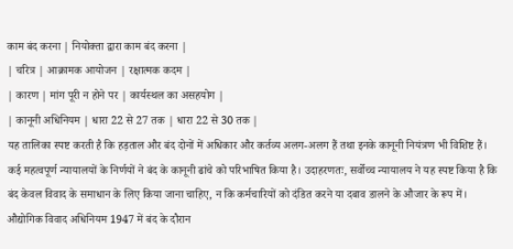काम बंद करना | नियोक्ता द्वारा काम बंद करना |
| चरित्र | आक्रामक आयोजन | रक्षात्मक कदम |
| कारण | मांग पूरी न होने पर | कार्यस्थल का असहयोग |
| कानूनी अधिनियम | धारा 22 से 27 तक | धारा 22 से 30 तक |
यह तालिका स्पष्ट करती है कि हड़ताल और बंद दोनों में अधिकार और कर्तव्य अलग-अलग हैं तथा इनके कानूनी नियंत्रण भी विशिष्ट हैं।
कई महत्वपूर्ण न्यायालयों के निर्णयों ने बंद के कानूनी ढांचे को परिभाषित किया है। उदाहरणतः, सर्वोच्च न्यायालय ने यह स्पष्ट किया है कि बंद केवल विवाद के समाधान के लिए किया जाना चाहिए, न कि कर्मचारियों को दंडित करने या दबाव डालने के औजार के रूप में।
औद्योगिक विवाद अधिनियम 1947 में बंद के दौरान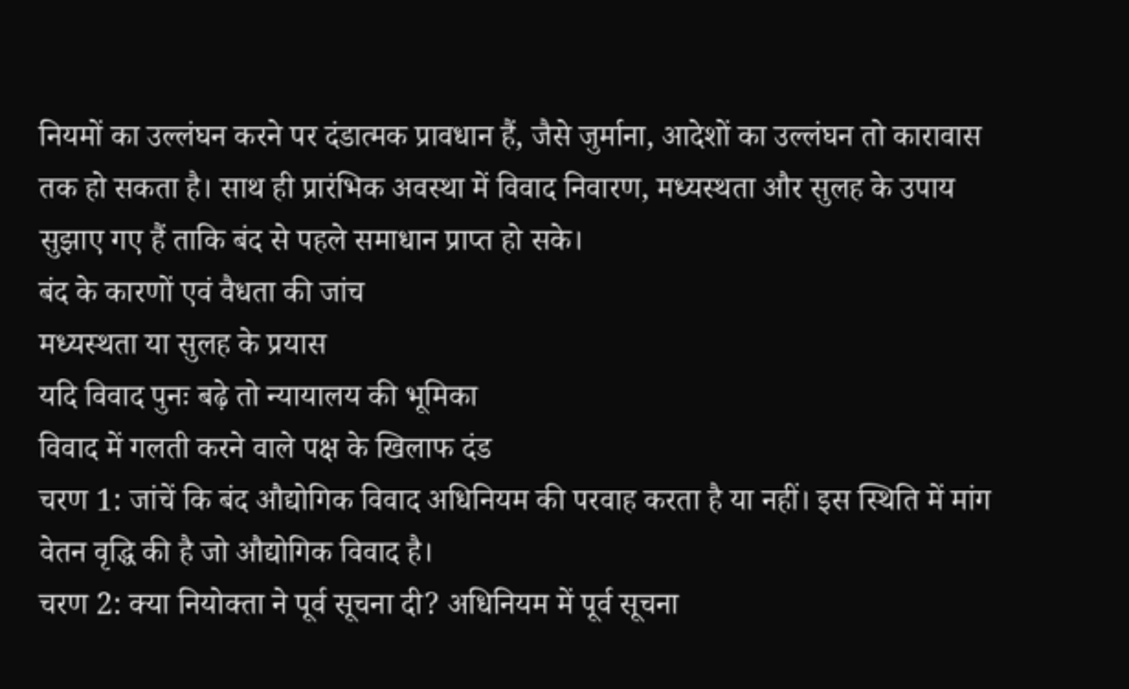नियमों का उल्लंघन करने पर दंडात्मक प्रावधान हैं, जैसे जुर्माना, आदेशों का उल्लंघन तो कारावास तक हो सकता है। साथ ही प्रारंभिक अवस्था में विवाद निवारण, मध्यस्थता और सुलह के उपाय सुझाए गए हैं ताकि बंद से पहले समाधान प्राप्त हो सके।
बंद के कारणों एवं वैधता की जांच
मध्यस्थता या सुलह के प्रयास
यदि विवाद पुनः बढ़े तो न्यायालय की भूमिका
विवाद में गलती करने वाले पक्ष के खिलाफ दंड
चरण 1: जांचें कि बंद औद्योगिक विवाद अधिनियम की परवाह करता है या नहीं। इस स्थिति में मांग वेतन वृद्धि की है जो औद्योगिक विवाद है।
चरण 2: क्या नियोक्ता ने पूर्व सूचना दी? अधिनियम में पूर्व सूचना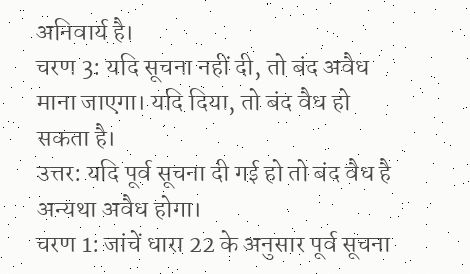अनिवार्य है।
चरण 3: यदि सूचना नहीं दी, तो बंद अवैध माना जाएगा। यदि दिया, तो बंद वैध हो सकता है।
उत्तर: यदि पूर्व सूचना दी गई हो तो बंद वैध है अन्यथा अवैध होगा।
चरण 1: जांचें धारा 22 के अनुसार पूर्व सूचना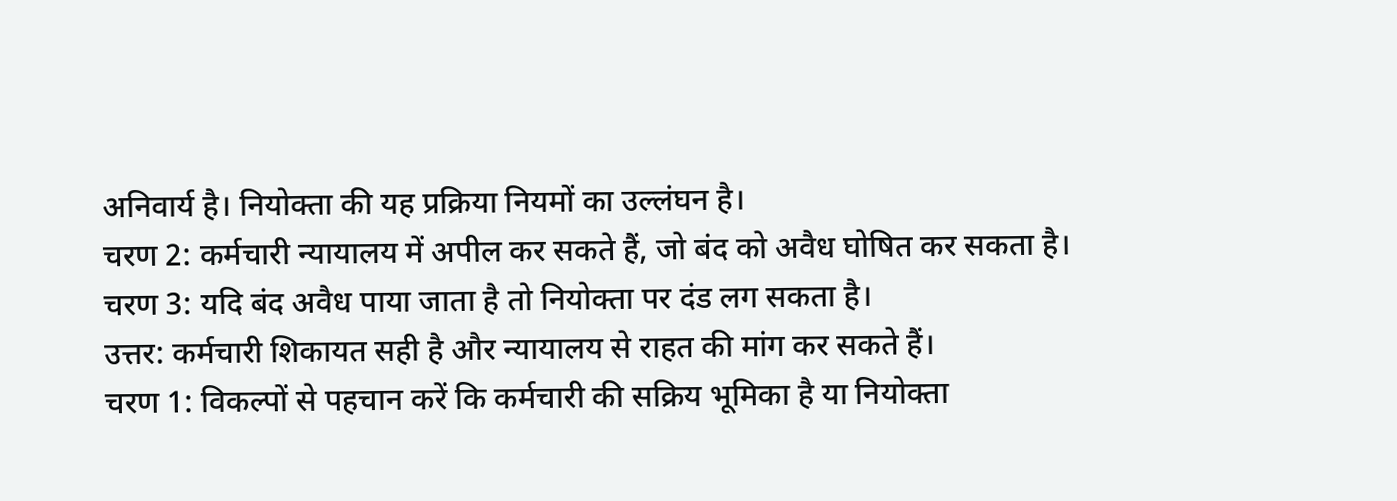अनिवार्य है। नियोक्ता की यह प्रक्रिया नियमों का उल्लंघन है।
चरण 2: कर्मचारी न्यायालय में अपील कर सकते हैं, जो बंद को अवैध घोषित कर सकता है।
चरण 3: यदि बंद अवैध पाया जाता है तो नियोक्ता पर दंड लग सकता है।
उत्तर: कर्मचारी शिकायत सही है और न्यायालय से राहत की मांग कर सकते हैं।
चरण 1: विकल्पों से पहचान करें कि कर्मचारी की सक्रिय भूमिका है या नियोक्ता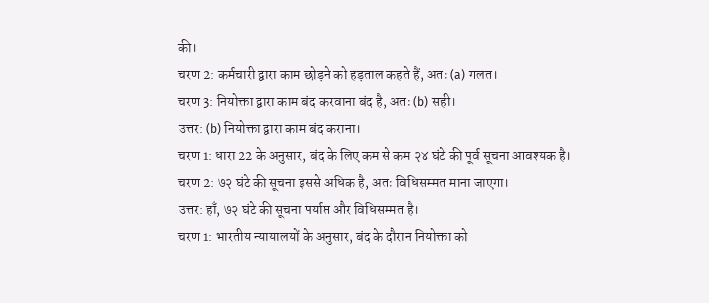की।
चरण 2: कर्मचारी द्वारा काम छोड़ने को हड़ताल कहते हैं, अतः (a) गलत।
चरण 3: नियोक्ता द्वारा काम बंद करवाना बंद है, अतः (b) सही।
उत्तर: (b) नियोक्ता द्वारा काम बंद कराना।
चरण 1: धारा 22 के अनुसार, बंद के लिए कम से कम २४ घंटे की पूर्व सूचना आवश्यक है।
चरण 2: ७२ घंटे की सूचना इससे अधिक है, अतः विधिसम्मत माना जाएगा।
उत्तर: हाँ, ७२ घंटे की सूचना पर्याप्त और विधिसम्मत है।
चरण 1: भारतीय न्यायालयों के अनुसार, बंद के दौरान नियोक्ता को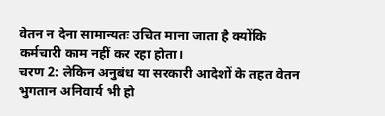वेतन न देना सामान्यतः उचित माना जाता है क्योंकि कर्मचारी काम नहीं कर रहा होता।
चरण 2: लेकिन अनुबंध या सरकारी आदेशों के तहत वेतन भुगतान अनिवार्य भी हो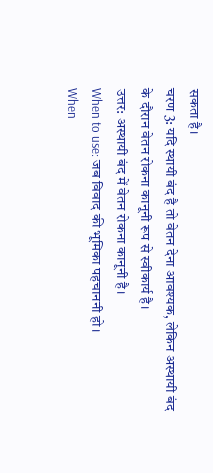सकता है।
चरण 3: यदि स्थायी बंद है तो वेतन देना आवश्यक, लेकिन अस्थायी बंद के दौरान वेतन रोकना कानूनी रूप से स्वीकार्य है।
उत्तर: अस्थायी बंद में वेतन रोकना कानूनी है।
When to use: जब विवाद की भूमिका पहचाननी हो।
When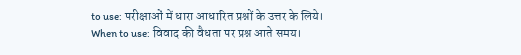to use: परीक्षाओं में धारा आधारित प्रश्नों के उत्तर के लिये।
When to use: विवाद की वैधता पर प्रश्न आते समय।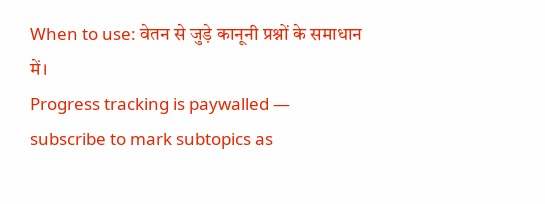When to use: वेतन से जुड़े कानूनी प्रश्नों के समाधान में।
Progress tracking is paywalled — subscribe to mark subtopics as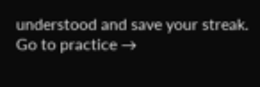understood and save your streak.
Go to practice →